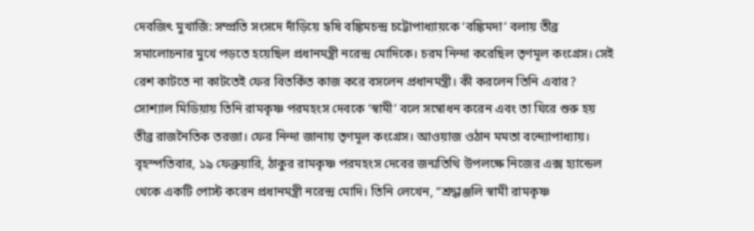দেবজিৎ মুখার্জি: সম্প্রতি সংসদে দাঁড়িয়ে হৃষি বঙ্কিমচন্দ্র চট্টোপাধ্যায়কে ‘বঙ্কিমদা’ বলায় তীব্র সমালোচনার মুখে পড়তে হয়েছিল প্রধানমন্ত্রী নরেন্দ্র মোদিকে। চরম নিন্দা করেছিল তৃণমূল কংগ্রেস। সেই রেশ কাটতে না কাটতেই ফের বিতর্কিত কাজ করে বসলেন প্রধানমন্ত্রী। কী করলেন তিনি এবার? সোশ্যাল মিডিয়ায় তিনি রামকৃষ্ণ পরমহংস দেবকে ‘স্বামী’ বলে সম্বোধন করেন এবং তা ঘিরে শুরু হয় তীব্র রাজনৈতিক তরজা। ফের নিন্দা জানায় তৃণমূল কংগ্রেস। আওয়াজ ওঠান মমতা বন্দ্যোপাধ্যায়।
বৃহস্পতিবার, ১৯ ফেব্রুয়ারি, ঠাকুর রামকৃষ্ণ পরমহংস দেবের জন্মতিথি উপলক্ষে নিজের এক্স হ্যান্ডেল থেকে একটি পোস্ট করেন প্রধানমন্ত্রী নরেন্দ্র মোদি। তিনি লেখেন, “শ্রদ্ধাঞ্জলি স্বামী রামকৃষ্ণ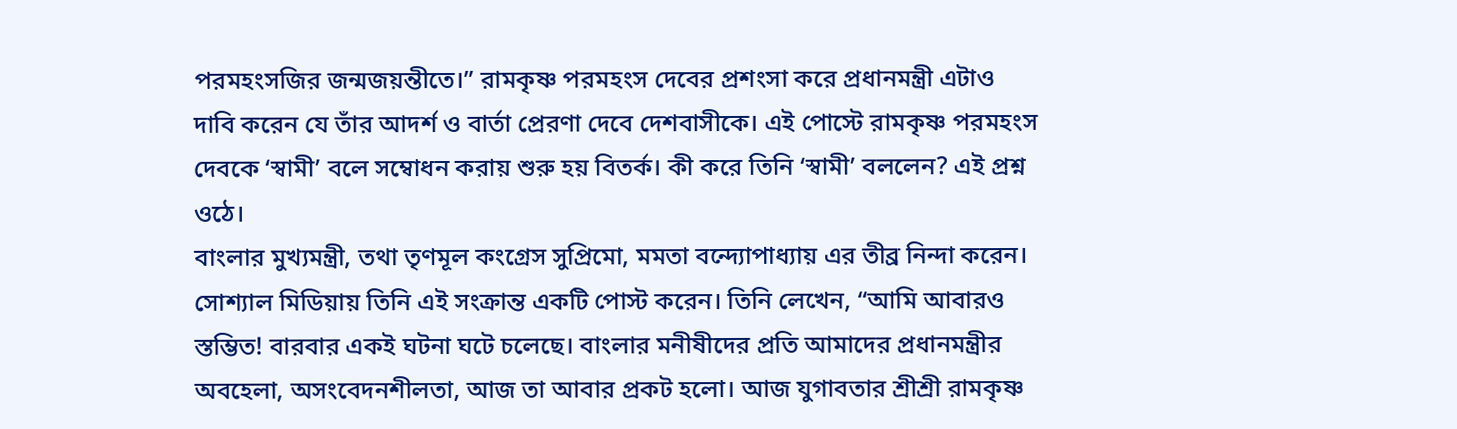পরমহংসজির জন্মজয়ন্তীতে।” রামকৃষ্ণ পরমহংস দেবের প্রশংসা করে প্রধানমন্ত্রী এটাও দাবি করেন যে তাঁর আদর্শ ও বার্তা প্রেরণা দেবে দেশবাসীকে। এই পোস্টে রামকৃষ্ণ পরমহংস দেবকে ‘স্বামী’ বলে সম্বোধন করায় শুরু হয় বিতর্ক। কী করে তিনি ‘স্বামী’ বললেন? এই প্রশ্ন ওঠে।
বাংলার মুখ্যমন্ত্রী, তথা তৃণমূল কংগ্রেস সুপ্রিমো, মমতা বন্দ্যোপাধ্যায় এর তীব্র নিন্দা করেন। সোশ্যাল মিডিয়ায় তিনি এই সংক্রান্ত একটি পোস্ট করেন। তিনি লেখেন, “আমি আবারও স্তম্ভিত! বারবার একই ঘটনা ঘটে চলেছে। বাংলার মনীষীদের প্রতি আমাদের প্রধানমন্ত্রীর অবহেলা, অসংবেদনশীলতা, আজ তা আবার প্রকট হলো। আজ যুগাবতার শ্রীশ্রী রামকৃষ্ণ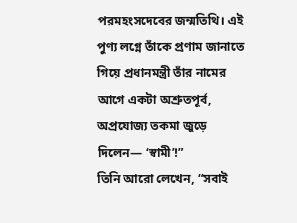পরমহংসদেবের জন্মতিথি। এই পুণ্য লগ্নে তাঁকে প্রণাম জানাতে গিয়ে প্রধানমন্ত্রী তাঁর নামের আগে একটা অশ্রুতপূর্ব, অপ্রযোজ্য তকমা জুড়ে দিলেন— ‘স্বামী’!”
তিনি আরো লেখেন, “সবাই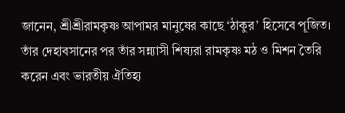জানেন, শ্রীশ্রীরামকৃষ্ণ আপামর মানুষের কাছে ‘ঠাকুর’ হিসেবে পূজিত। তাঁর দেহাবসানের পর তাঁর সন্ন্যাসী শিষ্যরা রামকৃষ্ণ মঠ ও মিশন তৈরি করেন এবং ভারতীয় ঐতিহ্য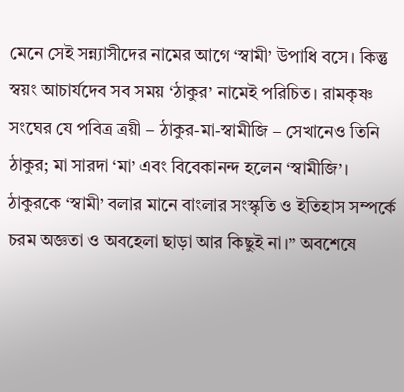মেনে সেই সন্ন্যাসীদের নামের আগে ‘স্বামী’ উপাধি বসে। কিন্তু স্বয়ং আচার্যদেব সব সময় ‘ঠাকুর’ নামেই পরিচিত। রামকৃষ্ণ সংঘের যে পবিত্র ত্রয়ী – ঠাকুর-মা-স্বামীজি – সেখানেও তিনি ঠাকুর; মা সারদা ‘মা’ এবং বিবেকানন্দ হলেন ‘স্বামীজি’। ঠাকুরকে ‘স্বামী’ বলার মানে বাংলার সংস্কৃতি ও ইতিহাস সম্পর্কে চরম অজ্ঞতা ও অবহেলা ছাড়া আর কিছুই না।” অবশেষে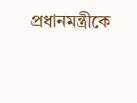প্রধানমন্ত্রীকে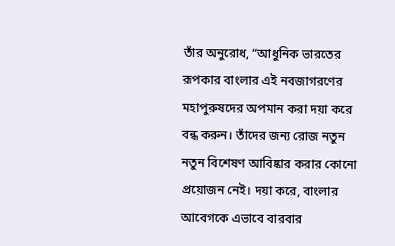তাঁর অনুরোধ, “আধুনিক ভারতের রূপকার বাংলার এই নবজাগরণের মহাপুরুষদের অপমান করা দয়া করে বন্ধ করুন। তাঁদের জন্য রোজ নতুন নতুন বিশেষণ আবিষ্কার করার কোনো প্রয়োজন নেই। দয়া করে, বাংলার আবেগকে এভাবে বারবার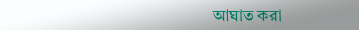আঘাত করা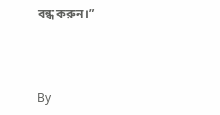বন্ধ করুন।”



By